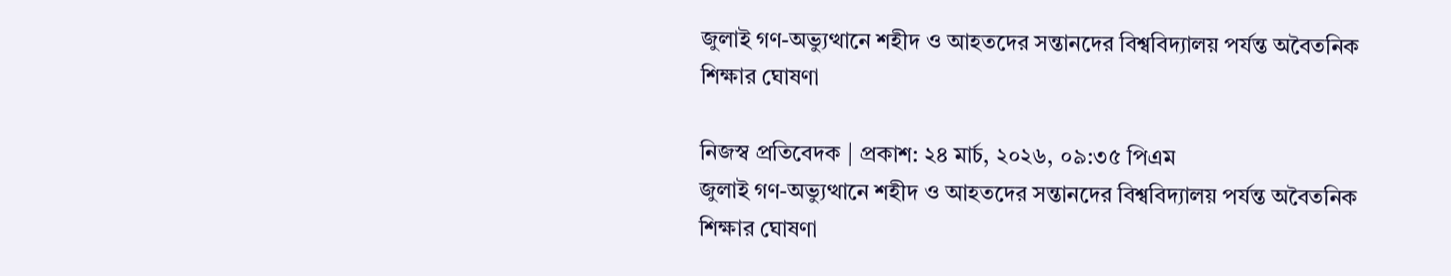জুলাই গণ-অভ্যুত্থানে শহীদ ও আহতদের সন্তানদের বিশ্ববিদ্যালয় পর্যন্ত অবৈতনিক শিক্ষার ঘোষণা

নিজস্ব প্রতিবেদক | প্রকাশ: ২৪ মার্চ, ২০২৬, ০৯:৩৫ পিএম
জুলাই গণ-অভ্যুত্থানে শহীদ ও আহতদের সন্তানদের বিশ্ববিদ্যালয় পর্যন্ত অবৈতনিক শিক্ষার ঘোষণা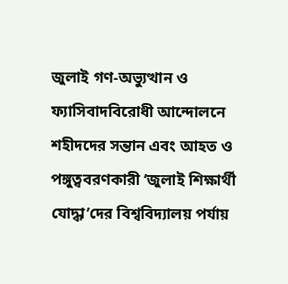জুলাই গণ-অভ্যুত্থান ও ফ্যাসিবাদবিরোধী আন্দোলনে শহীদদের সন্তান এবং আহত ও পঙ্গুত্ববরণকারী ‘জুলাই শিক্ষার্থী যোদ্ধা’দের বিশ্ববিদ্যালয় পর্যায়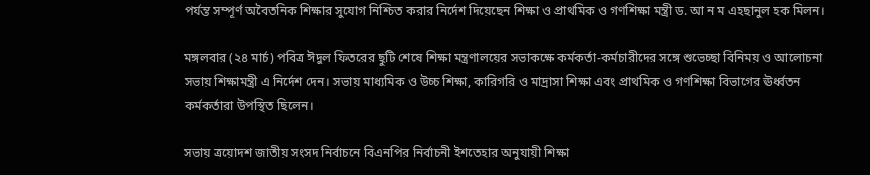পর্যন্ত সম্পূর্ণ অবৈতনিক শিক্ষার সুযোগ নিশ্চিত করার নির্দেশ দিয়েছেন শিক্ষা ও প্রাথমিক ও গণশিক্ষা মন্ত্রী ড. আ ন ম এহছানুল হক মিলন।

মঙ্গলবার (২৪ মার্চ) পবিত্র ঈদুল ফিতরের ছুটি শেষে শিক্ষা মন্ত্রণালয়ের সভাকক্ষে কর্মকর্তা-কর্মচারীদের সঙ্গে শুভেচ্ছা বিনিময় ও আলোচনা সভায় শিক্ষামন্ত্রী এ নির্দেশ দেন। সভায় মাধ্যমিক ও উচ্চ শিক্ষা, কারিগরি ও মাদ্রাসা শিক্ষা এবং প্রাথমিক ও গণশিক্ষা বিভাগের ঊর্ধ্বতন কর্মকর্তারা উপস্থিত ছিলেন।

সভায় ত্রয়োদশ জাতীয় সংসদ নির্বাচনে বিএনপির নির্বাচনী ইশতেহার অনুযায়ী শিক্ষা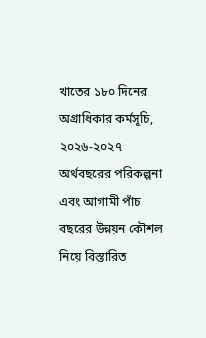খাতের ১৮০ দিনের অগ্রাধিকার কর্মসূচি, ২০২৬-২০২৭ অর্থবছরের পরিকল্পনা এবং আগামী পাঁচ বছরের উন্নয়ন কৌশল নিয়ে বিস্তারিত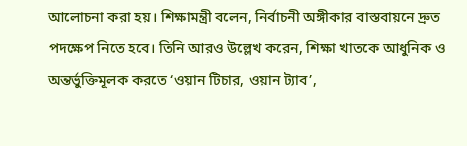আলোচনা করা হয়। শিক্ষামন্ত্রী বলেন, নির্বাচনী অঙ্গীকার বাস্তবায়নে দ্রুত পদক্ষেপ নিতে হবে। তিনি আরও উল্লেখ করেন, শিক্ষা খাতকে আধুনিক ও অন্তর্ভুক্তিমূলক করতে ‘ওয়ান টিচার, ওয়ান ট্যাব’,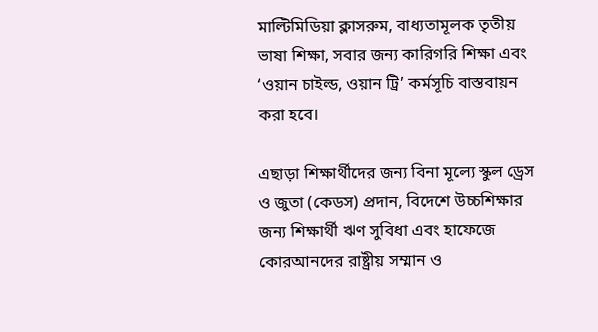মাল্টিমিডিয়া ক্লাসরুম, বাধ্যতামূলক তৃতীয় ভাষা শিক্ষা, সবার জন্য কারিগরি শিক্ষা এবং ‘ওয়ান চাইল্ড, ওয়ান ট্রি’ কর্মসূচি বাস্তবায়ন করা হবে।

এছাড়া শিক্ষার্থীদের জন্য বিনা মূল্যে স্কুল ড্রেস ও জুতা (কেডস) প্রদান, বিদেশে উচ্চশিক্ষার জন্য শিক্ষার্থী ঋণ সুবিধা এবং হাফেজে কোরআনদের রাষ্ট্রীয় সম্মান ও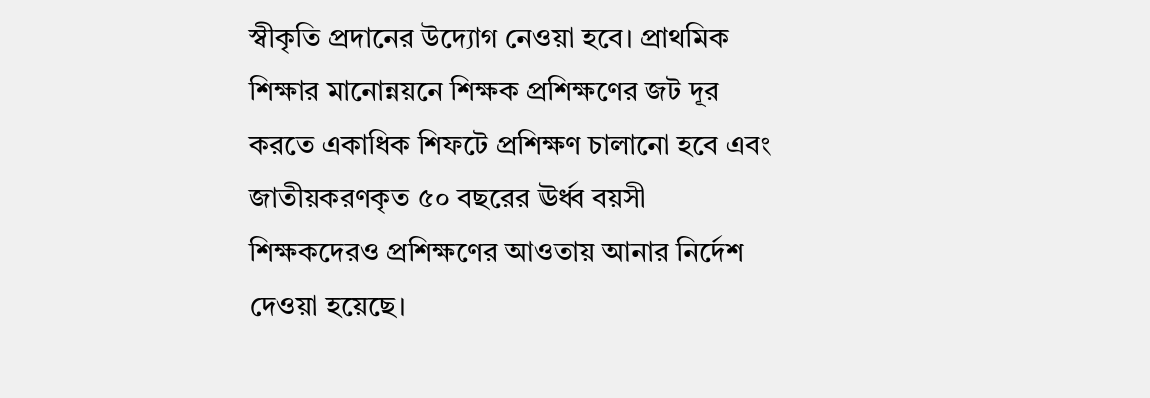স্বীকৃতি প্রদানের উদ্যোগ নেওয়া হবে। প্রাথমিক শিক্ষার মানোন্নয়নে শিক্ষক প্রশিক্ষণের জট দূর করতে একাধিক শিফটে প্রশিক্ষণ চালানো হবে এবং জাতীয়করণকৃত ৫০ বছরের ঊর্ধ্ব বয়সী শিক্ষকদেরও প্রশিক্ষণের আওতায় আনার নির্দেশ দেওয়া হয়েছে।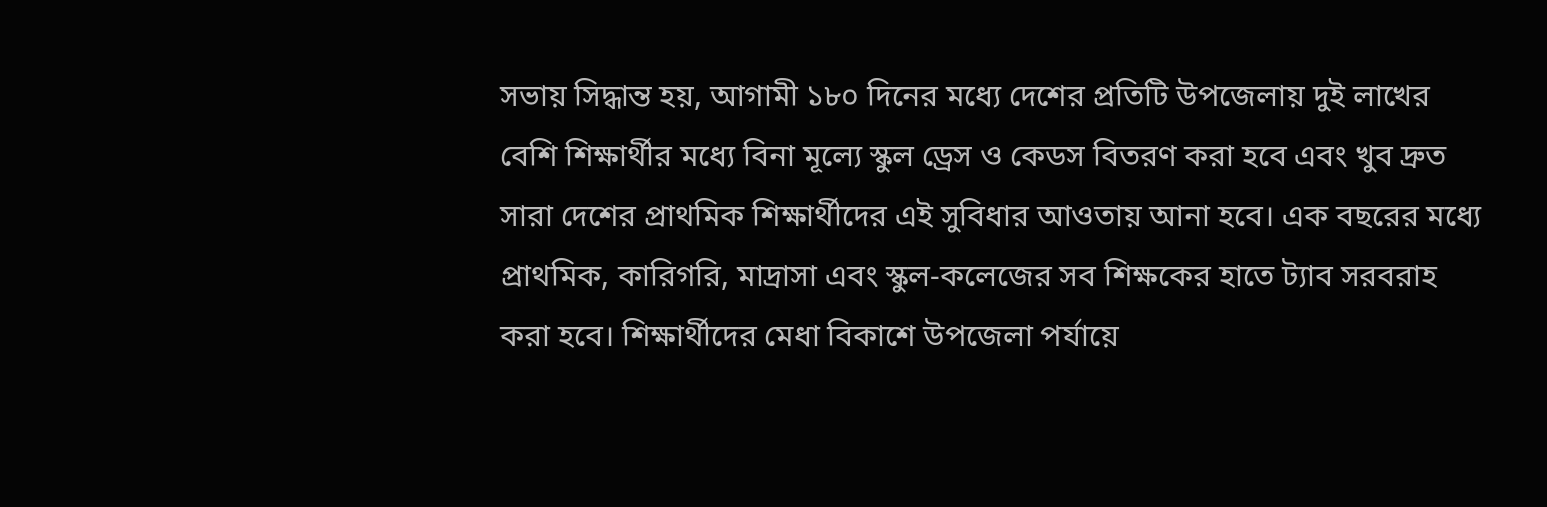সভায় সিদ্ধান্ত হয়, আগামী ১৮০ দিনের মধ্যে দেশের প্রতিটি উপজেলায় দুই লাখের বেশি শিক্ষার্থীর মধ্যে বিনা মূল্যে স্কুল ড্রেস ও কেডস বিতরণ করা হবে এবং খুব দ্রুত সারা দেশের প্রাথমিক শিক্ষার্থীদের এই সুবিধার আওতায় আনা হবে। এক বছরের মধ্যে প্রাথমিক, কারিগরি, মাদ্রাসা এবং স্কুল-কলেজের সব শিক্ষকের হাতে ট্যাব সরবরাহ করা হবে। শিক্ষার্থীদের মেধা বিকাশে উপজেলা পর্যায়ে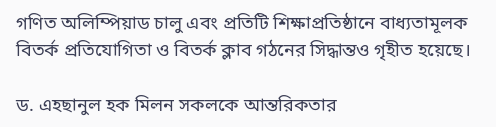গণিত অলিম্পিয়াড চালু এবং প্রতিটি শিক্ষাপ্রতিষ্ঠানে বাধ্যতামূলক বিতর্ক প্রতিযোগিতা ও বিতর্ক ক্লাব গঠনের সিদ্ধান্তও গৃহীত হয়েছে।

ড. এহছানুল হক মিলন সকলকে আন্তরিকতার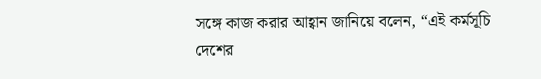সঙ্গে কাজ করার আহ্বান জানিয়ে বলেন, “এই কর্মসূচি দেশের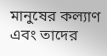মানুষের কল্যাণ এবং তাদের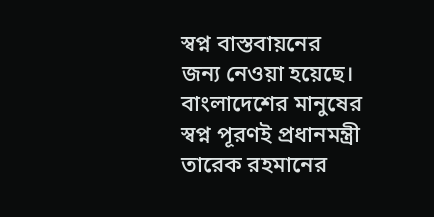স্বপ্ন বাস্তবায়নের জন্য নেওয়া হয়েছে। বাংলাদেশের মানুষের স্বপ্ন পূরণই প্রধানমন্ত্রী তারেক রহমানের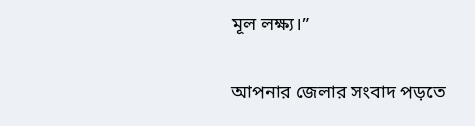মূল লক্ষ্য।”

আপনার জেলার সংবাদ পড়তে